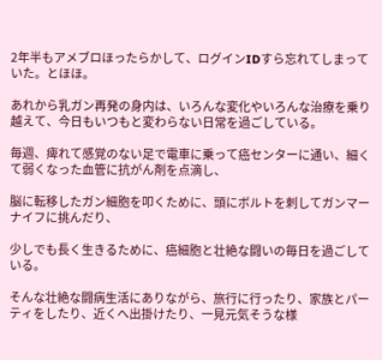2年半もアメブロほったらかして、ログインIDすら忘れてしまっていた。とほほ。

あれから乳ガン再発の身内は、いろんな変化やいろんな治療を乗り越えて、今日もいつもと変わらない日常を過ごしている。

毎週、痺れて感覚のない足で電車に乗って癌センターに通い、細くて弱くなった血管に抗がん剤を点滴し、

脳に転移したガン細胞を叩くために、頭にボルトを刺してガンマーナイフに挑んだり、

少しでも長く生きるために、癌細胞と壮絶な闘いの毎日を過ごしている。

そんな壮絶な闘病生活にありながら、旅行に行ったり、家族とパーティをしたり、近くへ出掛けたり、一見元気そうな様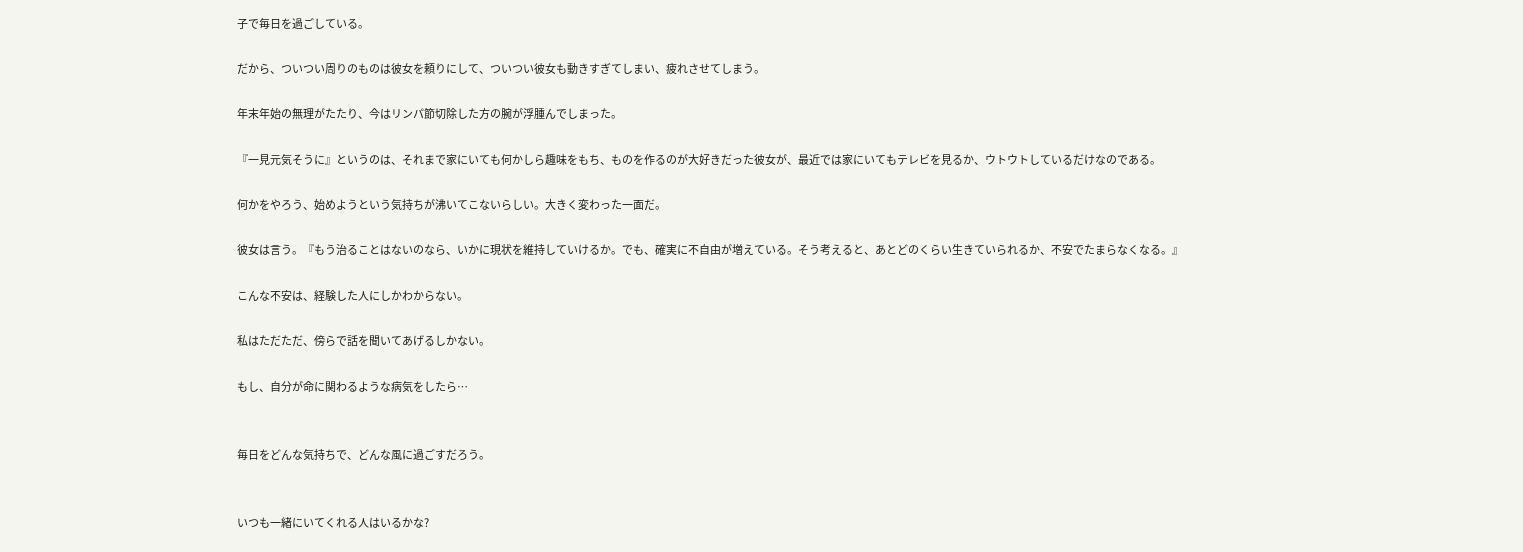子で毎日を過ごしている。

だから、ついつい周りのものは彼女を頼りにして、ついつい彼女も動きすぎてしまい、疲れさせてしまう。

年末年始の無理がたたり、今はリンパ節切除した方の腕が浮腫んでしまった。

『一見元気そうに』というのは、それまで家にいても何かしら趣味をもち、ものを作るのが大好きだった彼女が、最近では家にいてもテレビを見るか、ウトウトしているだけなのである。

何かをやろう、始めようという気持ちが沸いてこないらしい。大きく変わった一面だ。

彼女は言う。『もう治ることはないのなら、いかに現状を維持していけるか。でも、確実に不自由が増えている。そう考えると、あとどのくらい生きていられるか、不安でたまらなくなる。』

こんな不安は、経験した人にしかわからない。

私はただただ、傍らで話を聞いてあげるしかない。

もし、自分が命に関わるような病気をしたら…


毎日をどんな気持ちで、どんな風に過ごすだろう。


いつも一緒にいてくれる人はいるかな?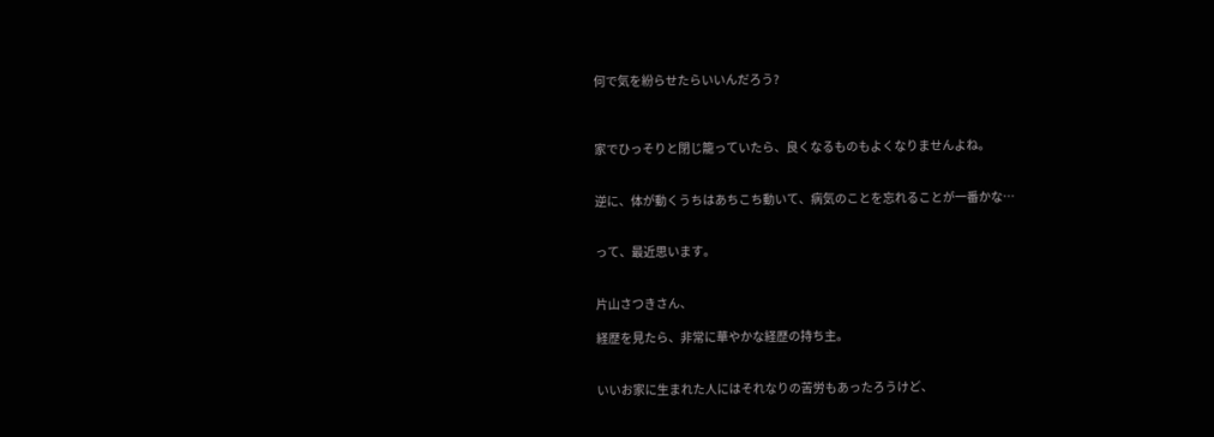何で気を紛らせたらいいんだろう?



家でひっそりと閉じ籠っていたら、良くなるものもよくなりませんよね。


逆に、体が動くうちはあちこち動いて、病気のことを忘れることが一番かな…


って、最近思います。


片山さつきさん、

経歴を見たら、非常に華やかな経歴の持ち主。


いいお家に生まれた人にはそれなりの苦労もあったろうけど、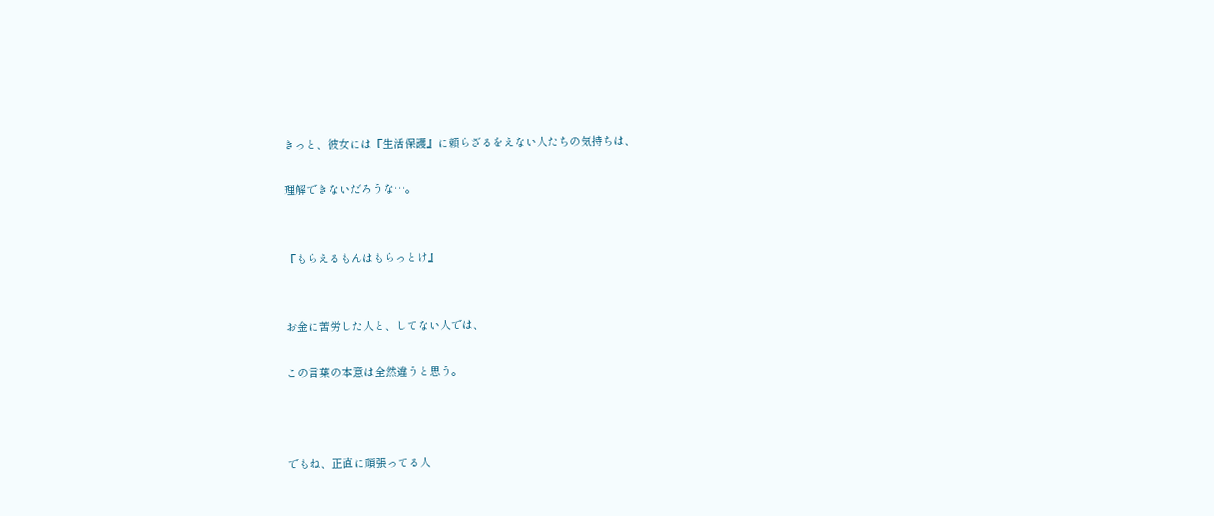きっと、彼女には『生活保護』に頼らざるをえない人たちの気持ちは、

理解できないだろうな…。


『もらえるもんはもらっとけ』


お金に苦労した人と、してない人では、

この言葉の本意は全然違うと思う。



でもね、正直に頑張ってる人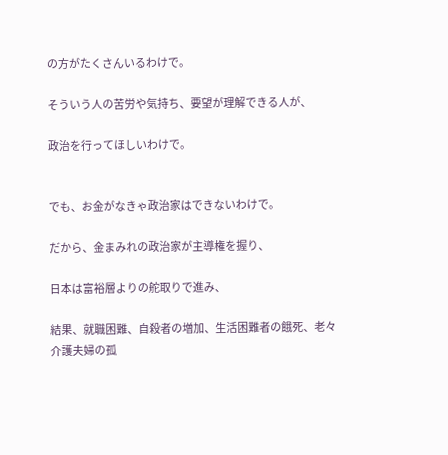の方がたくさんいるわけで。

そういう人の苦労や気持ち、要望が理解できる人が、

政治を行ってほしいわけで。


でも、お金がなきゃ政治家はできないわけで。

だから、金まみれの政治家が主導権を握り、

日本は富裕層よりの舵取りで進み、

結果、就職困難、自殺者の増加、生活困難者の餓死、老々介護夫婦の孤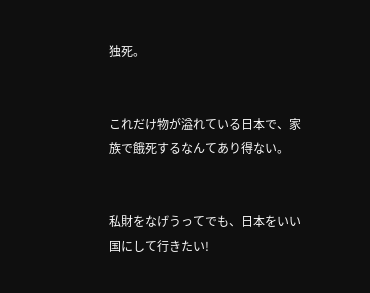独死。


これだけ物が溢れている日本で、家族で餓死するなんてあり得ない。


私財をなげうってでも、日本をいい国にして行きたい!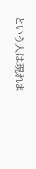という人は現れま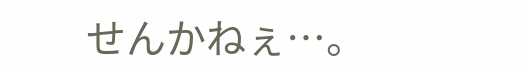せんかねぇ…。